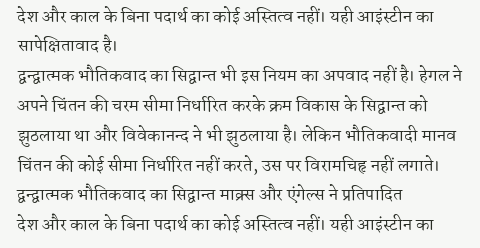देश और काल के बिना पदार्थ का कोई अस्तित्व नहीं। यही आइंस्टीन का सापेक्षितावाद है।
द्वन्द्वात्मक भौतिकवाद का सिद्वान्त भी इस नियम का अपवाद नहीं है। हेगल ने अपने चिंतन की चरम सीमा निर्धारित करके क्रम विकास के सिद्वान्त को झुठलाया था और विवेकानन्द ने भी झुठलाया है। लेकिन भौतिकवादी मानव चिंतन की कोई सीमा निर्धारित नहीं करते, उस पर विरामचिहृ नहीं लगाते। द्वन्द्वात्मक भौतिकवाद का सिद्वान्त माक्र्स और एंगेल्स ने प्रतिपादित
देश और काल के बिना पदार्थ का कोई अस्तित्व नहीं। यही आइंस्टीन का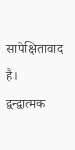सापेक्षितावाद है।
द्वन्द्वात्मक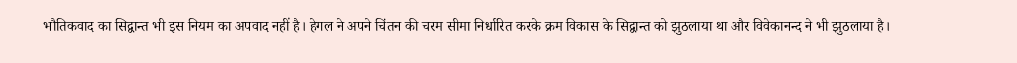भौतिकवाद का सिद्वान्त भी इस नियम का अपवाद नहीं है। हेगल ने अपने चिंतन की चरम सीमा निर्धारित करके क्रम विकास के सिद्वान्त को झुठलाया था और विवेकानन्द ने भी झुठलाया है।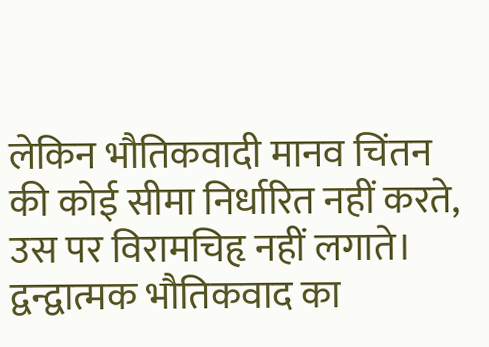लेकिन भौतिकवादी मानव चिंतन की कोई सीमा निर्धारित नहीं करते, उस पर विरामचिहृ नहीं लगाते। द्वन्द्वात्मक भौतिकवाद का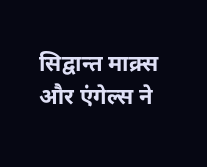सिद्वान्त माक्र्स और एंगेल्स ने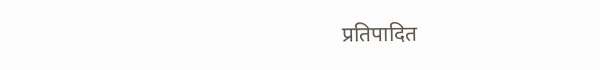प्रतिपादित